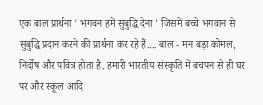एक बाल प्रार्थना ' भगवन हमें सुबुद्धि देना ' जिसमें बच्चे भगवान से सुबुद्धि प्रदान करने की प्रार्थना कर रहे हैं.... बाल - मन बड़ा कोमल, निर्दोष और पवित्र होता है. हमारी भारतीय संस्कृति में बचपन से ही घर पर और स्कूल आदि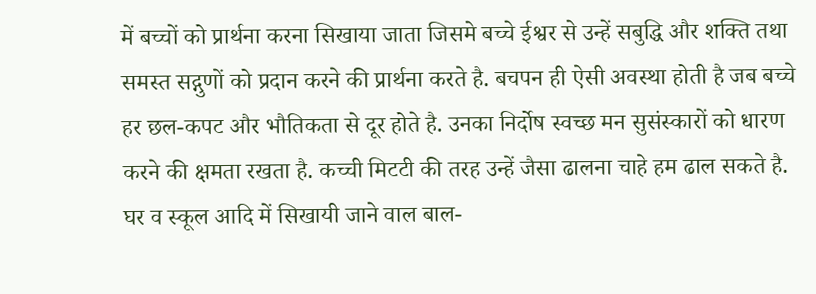में बच्चों को प्रार्थना करना सिखाया जाता जिसमे बच्चे ईश्वर से उन्हें सबुद्धि और शक्ति तथा समस्त सद्गुणों को प्रदान करने की प्रार्थना करते है. बचपन ही ऐसी अवस्था होती है जब बच्चे हर छल-कपट और भौतिकता से दूर होते है. उनका निर्दोष स्वच्छ मन सुसंस्कारों को धारण करने की क्षमता रखता है. कच्ची मिटटी की तरह उन्हें जैसा ढालना चाहे हम ढाल सकते है. घर व स्कूल आदि में सिखायी जाने वाल बाल-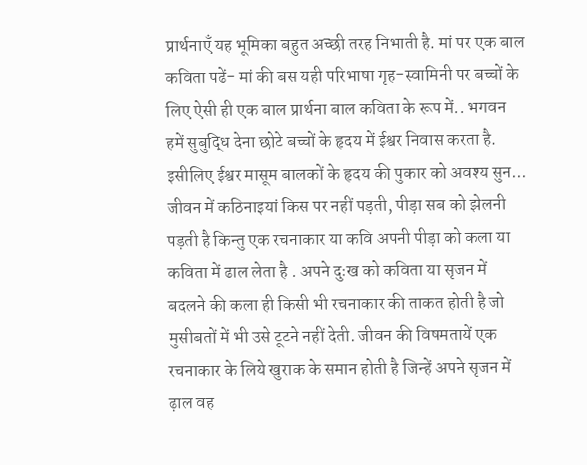प्रार्थनाएँ यह भूमिका बहुत अच्छी तरह निभाती है. मां पर एक बाल कविता पढें- मां की बस यही परिभाषा गृह-स्वामिनी पर बच्चों के लिए ऐसी ही एक बाल प्रार्थना बाल कविता के रूप में.. भगवन हमें सुबुद्धि देना छोटे बच्चों के हृदय में ईश्वर निवास करता है. इसीलिए ईश्वर मासूम बालकों के हृदय की पुकार को अवश्य सुन...
जीवन में कठिनाइयां किस पर नहीं पड़ती, पीड़ा सब को झेलनी पड़ती है किन्तु एक रचनाकार या कवि अपनी पीड़ा को कला या कविता में ढाल लेता है . अपने दुःख को कविता या सृजन में बदलने की कला ही किसी भी रचनाकार की ताकत होती है जो मुसीबतों में भी उसे टूटने नहीं देती. जीवन की विषमतायें एक रचनाकार के लिये खुराक के समान होती है जिन्हें अपने सृजन में ढ़ाल वह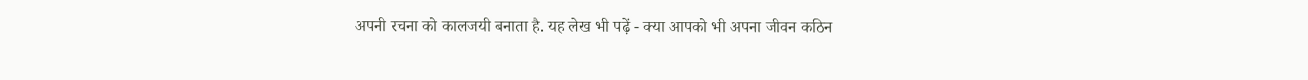अपनी रचना को कालजयी बनाता है. यह लेख भी पढ़ें - क्या आपको भी अपना जीवन कठिन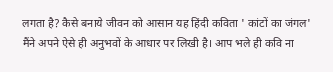लगता है? कैसे बनाये जीवन को आसान यह हिंदी कविता ' कांटों का जंगल' मैंने अपने ऐसे ही अनुभवों के आधार पर लिखी है। आप भले ही कवि ना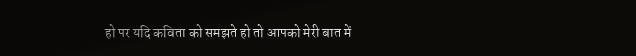हो पर यदि कविता को समझते हो तो आपको मेरी बात में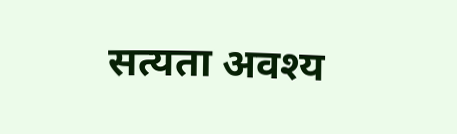सत्यता अवश्य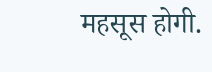महसूस होगी.